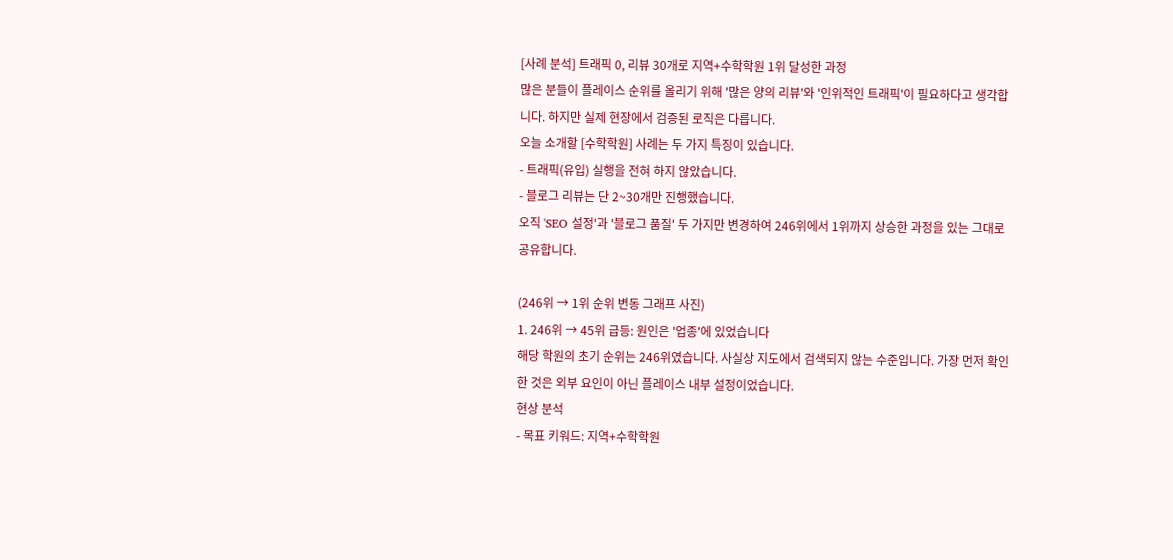[사례 분석] 트래픽 0, 리뷰 30개로 지역+수학학원 1위 달성한 과정
많은 분들이 플레이스 순위를 올리기 위해 '많은 양의 리뷰'와 '인위적인 트래픽'이 필요하다고 생각합니다. 하지만 실제 현장에서 검증된 로직은 다릅니다.
오늘 소개할 [수학학원] 사례는 두 가지 특징이 있습니다.
- 트래픽(유입) 실행을 전혀 하지 않았습니다.
- 블로그 리뷰는 단 2~30개만 진행했습니다.
오직 'SEO 설정'과 '블로그 품질' 두 가지만 변경하여 246위에서 1위까지 상승한 과정을 있는 그대로 공유합니다.

(246위 → 1위 순위 변동 그래프 사진)
1. 246위 → 45위 급등: 원인은 '업종'에 있었습니다
해당 학원의 초기 순위는 246위였습니다. 사실상 지도에서 검색되지 않는 수준입니다. 가장 먼저 확인한 것은 외부 요인이 아닌 플레이스 내부 설정이었습니다.
현상 분석
- 목표 키워드: 지역+수학학원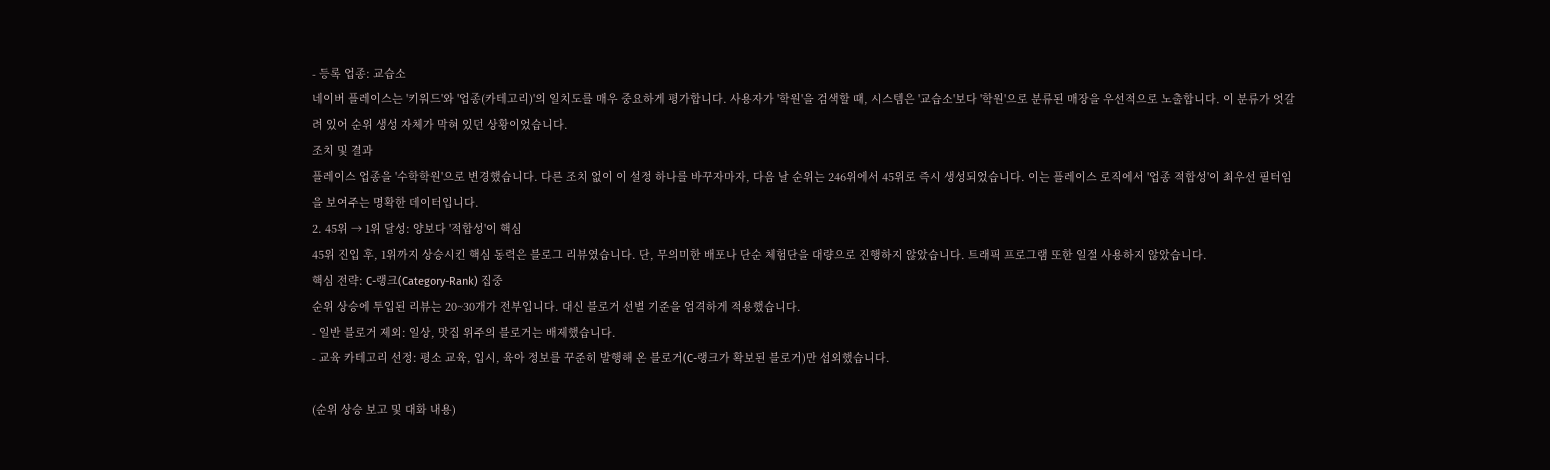- 등록 업종: 교습소
네이버 플레이스는 '키워드'와 '업종(카테고리)'의 일치도를 매우 중요하게 평가합니다. 사용자가 '학원'을 검색할 때, 시스템은 '교습소'보다 '학원'으로 분류된 매장을 우선적으로 노출합니다. 이 분류가 엇갈려 있어 순위 생성 자체가 막혀 있던 상황이었습니다.
조치 및 결과
플레이스 업종을 '수학학원'으로 변경했습니다. 다른 조치 없이 이 설정 하나를 바꾸자마자, 다음 날 순위는 246위에서 45위로 즉시 생성되었습니다. 이는 플레이스 로직에서 '업종 적합성'이 최우선 필터임을 보여주는 명확한 데이터입니다.
2. 45위 → 1위 달성: 양보다 '적합성'이 핵심
45위 진입 후, 1위까지 상승시킨 핵심 동력은 블로그 리뷰였습니다. 단, 무의미한 배포나 단순 체험단을 대량으로 진행하지 않았습니다. 트래픽 프로그램 또한 일절 사용하지 않았습니다.
핵심 전략: C-랭크(Category-Rank) 집중
순위 상승에 투입된 리뷰는 20~30개가 전부입니다. 대신 블로거 선별 기준을 엄격하게 적용했습니다.
- 일반 블로거 제외: 일상, 맛집 위주의 블로거는 배제했습니다.
- 교육 카테고리 선정: 평소 교육, 입시, 육아 정보를 꾸준히 발행해 온 블로거(C-랭크가 확보된 블로거)만 섭외했습니다.

(순위 상승 보고 및 대화 내용)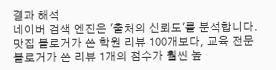결과 해석
네이버 검색 엔진은 '출처의 신뢰도'를 분석합니다. 맛집 블로거가 쓴 학원 리뷰 100개보다, 교육 전문 블로거가 쓴 리뷰 1개의 점수가 훨씬 높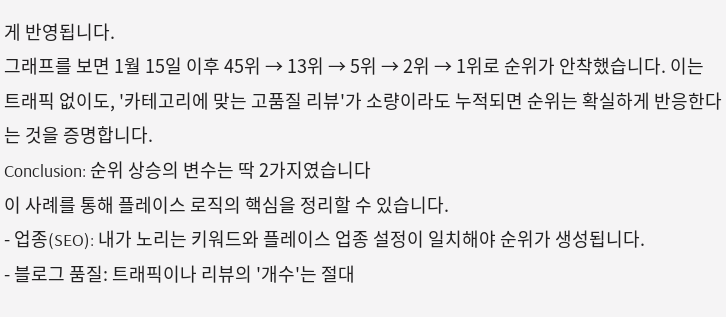게 반영됩니다.
그래프를 보면 1월 15일 이후 45위 → 13위 → 5위 → 2위 → 1위로 순위가 안착했습니다. 이는 트래픽 없이도, '카테고리에 맞는 고품질 리뷰'가 소량이라도 누적되면 순위는 확실하게 반응한다는 것을 증명합니다.
Conclusion: 순위 상승의 변수는 딱 2가지였습니다
이 사례를 통해 플레이스 로직의 핵심을 정리할 수 있습니다.
- 업종(SEO): 내가 노리는 키워드와 플레이스 업종 설정이 일치해야 순위가 생성됩니다.
- 블로그 품질: 트래픽이나 리뷰의 '개수'는 절대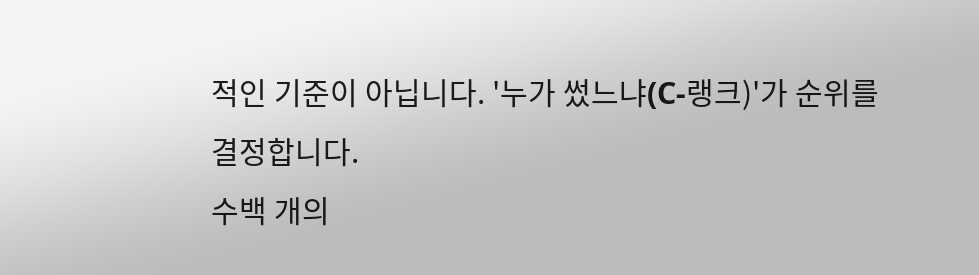적인 기준이 아닙니다. '누가 썼느냐(C-랭크)'가 순위를 결정합니다.
수백 개의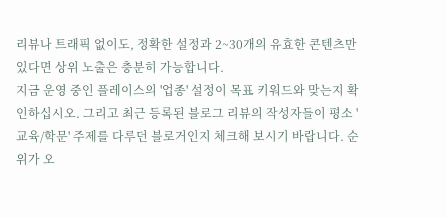리뷰나 트래픽 없이도, 정확한 설정과 2~30개의 유효한 콘텐츠만 있다면 상위 노출은 충분히 가능합니다.
지금 운영 중인 플레이스의 '업종' 설정이 목표 키워드와 맞는지 확인하십시오. 그리고 최근 등록된 블로그 리뷰의 작성자들이 평소 '교육/학문' 주제를 다루던 블로거인지 체크해 보시기 바랍니다. 순위가 오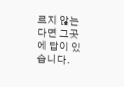르지 않는다면 그곳에 답이 있습니다.